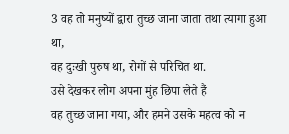3 वह तो मनुष्यों द्वारा तुच्छ जाना जाता तथा त्यागा हुआ था,
वह दुःखी पुरुष था, रोगों से परिचित था.
उसे देखकर लोग अपना मुंह छिपा लेते हैं
वह तुच्छ जाना गया, और हमने उसके महत्व को न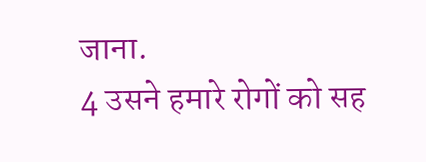जाना.
4 उसने हमारे रोगों को सह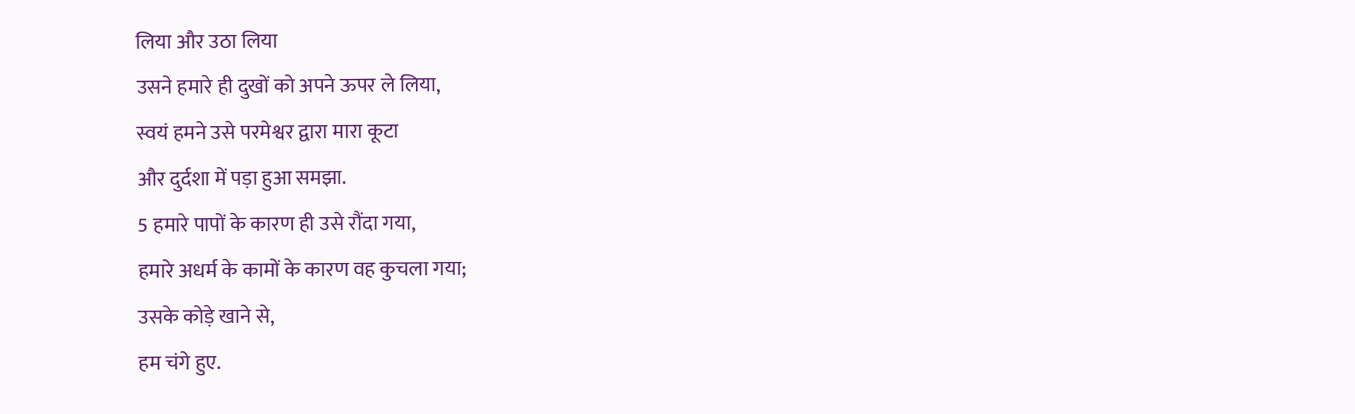लिया और उठा लिया
उसने हमारे ही दुखों को अपने ऊपर ले लिया,
स्वयं हमने उसे परमेश्वर द्वारा मारा कूटा
और दुर्दशा में पड़ा हुआ समझा.
5 हमारे पापों के कारण ही उसे रौंदा गया,
हमारे अधर्म के कामों के कारण वह कुचला गया;
उसके कोड़े खाने से,
हम चंगे हुए.